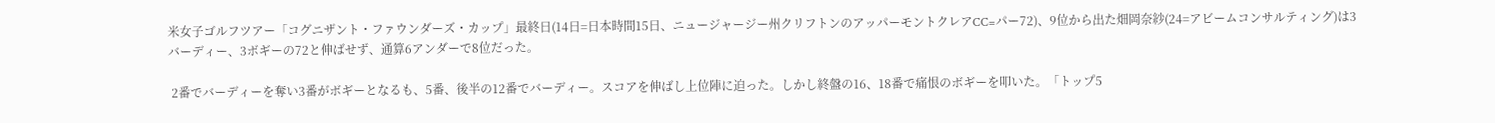米女子ゴルフツアー「コグニザント・ファウンダーズ・カップ」最終日(14日=日本時間15日、ニュージャージー州クリフトンのアッパーモントクレアCC=パー72)、9位から出た畑岡奈紗(24=アビームコンサルティング)は3バーディー、3ボギーの72と伸ばせず、通算6アンダーで8位だった。

 2番でバーディーを奪い3番がボギーとなるも、5番、後半の12番でバーディー。スコアを伸ばし上位陣に迫った。しかし終盤の16、18番で痛恨のボギーを叩いた。「トップ5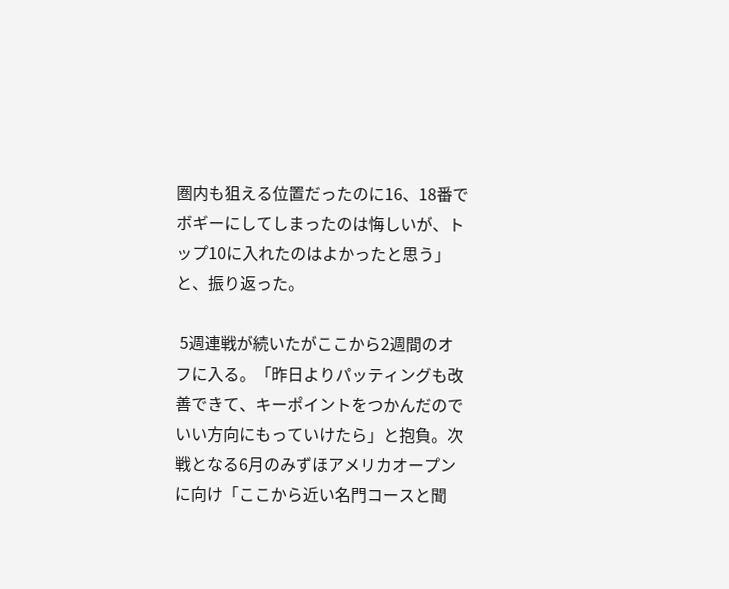圏内も狙える位置だったのに16、18番でボギーにしてしまったのは悔しいが、トップ10に入れたのはよかったと思う」と、振り返った。

 5週連戦が続いたがここから2週間のオフに入る。「昨日よりパッティングも改善できて、キーポイントをつかんだのでいい方向にもっていけたら」と抱負。次戦となる6月のみずほアメリカオープンに向け「ここから近い名門コースと聞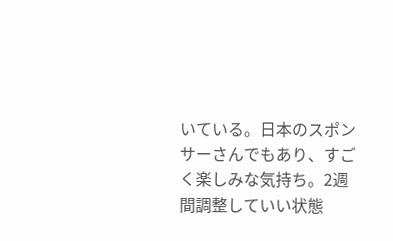いている。日本のスポンサーさんでもあり、すごく楽しみな気持ち。2週間調整していい状態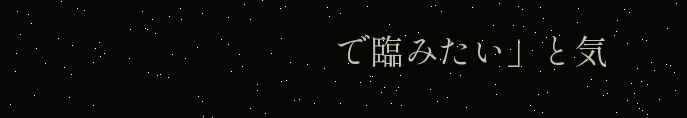で臨みたい」と気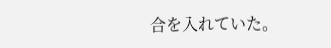合を入れていた。